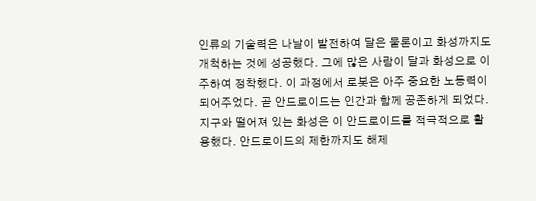인류의 기술력은 나날이 발전하여 달은 물론이고 화성까지도 개척하는 것에 성공했다. 그에 많은 사람이 달과 화성으로 이주하여 정착했다. 이 과정에서 로봇은 아주 중요한 노동력이 되어주었다. 곧 안드로이드는 인간과 함께 공존하게 되었다. 지구와 떨어져 있는 화성은 이 안드로이드를 적극적으로 활용했다. 안드로이드의 제한까지도 해제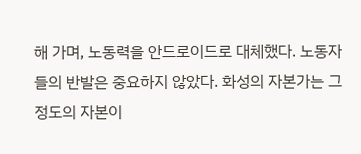해 가며, 노동력을 안드로이드로 대체했다. 노동자들의 반발은 중요하지 않았다. 화성의 자본가는 그 정도의 자본이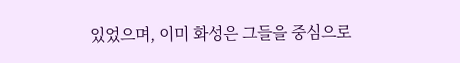있었으며, 이미 화성은 그들을 중심으로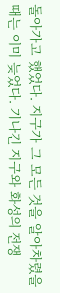돌아가고 했었다. 지구가 그 모든 것을 알아차렸을 때는 이미 늦었다. 기나긴 지구와 화성의 전쟁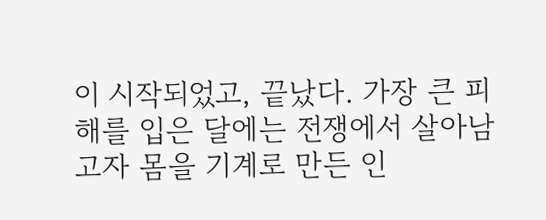이 시작되었고, 끝났다. 가장 큰 피해를 입은 달에는 전쟁에서 살아남고자 몸을 기계로 만든 인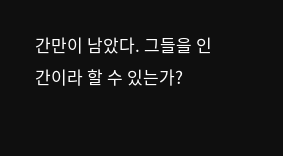간만이 남았다. 그들을 인간이라 할 수 있는가?